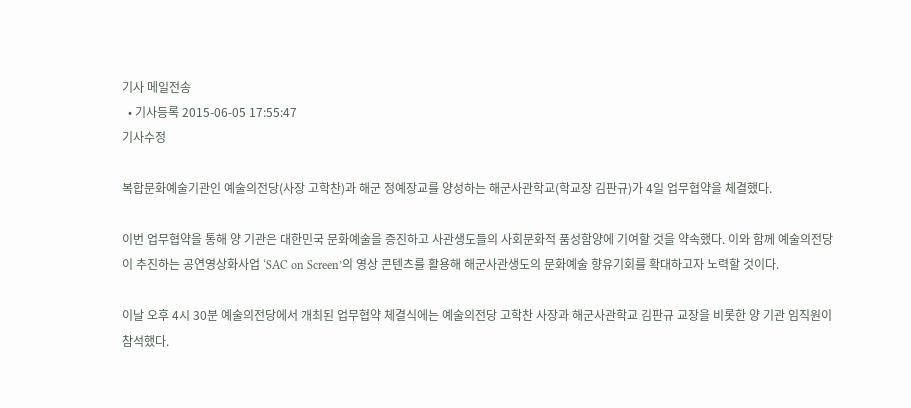기사 메일전송
  • 기사등록 2015-06-05 17:55:47
기사수정

복합문화예술기관인 예술의전당(사장 고학찬)과 해군 정예장교를 양성하는 해군사관학교(학교장 김판규)가 4일 업무협약을 체결했다.

이번 업무협약을 통해 양 기관은 대한민국 문화예술을 증진하고 사관생도들의 사회문화적 품성함양에 기여할 것을 약속했다. 이와 함께 예술의전당이 추진하는 공연영상화사업 ‘SAC on Screen’의 영상 콘텐츠를 활용해 해군사관생도의 문화예술 향유기회를 확대하고자 노력할 것이다.

이날 오후 4시 30분 예술의전당에서 개최된 업무협약 체결식에는 예술의전당 고학찬 사장과 해군사관학교 김판규 교장을 비롯한 양 기관 임직원이 참석했다.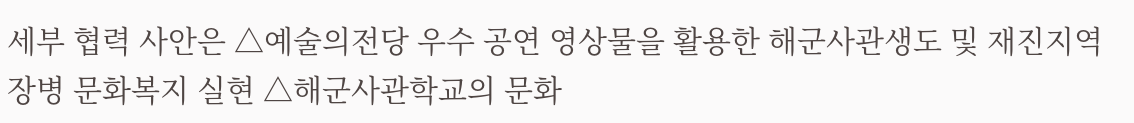세부 협력 사안은 △예술의전당 우수 공연 영상물을 활용한 해군사관생도 및 재진지역 장병 문화복지 실현 △해군사관학교의 문화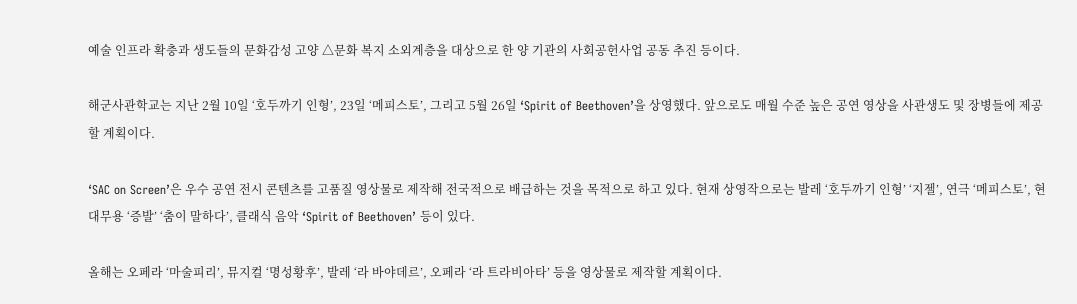예술 인프라 확충과 생도들의 문화감성 고양 △문화 복지 소외계층을 대상으로 한 양 기관의 사회공헌사업 공동 추진 등이다.

해군사관학교는 지난 2월 10일 ‘호두까기 인형’, 23일 ‘메피스토’, 그리고 5월 26일 ‘Spirit of Beethoven’을 상영했다. 앞으로도 매월 수준 높은 공연 영상을 사관생도 및 장병들에 제공할 계획이다.

‘SAC on Screen’은 우수 공연 전시 콘텐츠를 고품질 영상물로 제작해 전국적으로 배급하는 것을 목적으로 하고 있다. 현재 상영작으로는 발레 ‘호두까기 인형’ ‘지젤’, 연극 ‘메피스토’, 현대무용 ‘증발’ ‘춤이 말하다’, 클래식 음악 ‘Spirit of Beethoven’ 등이 있다.

올해는 오페라 ‘마술피리’, 뮤지컬 ‘명성황후’, 발레 ‘라 바야데르’, 오페라 ‘라 트라비아타’ 등을 영상물로 제작할 계획이다.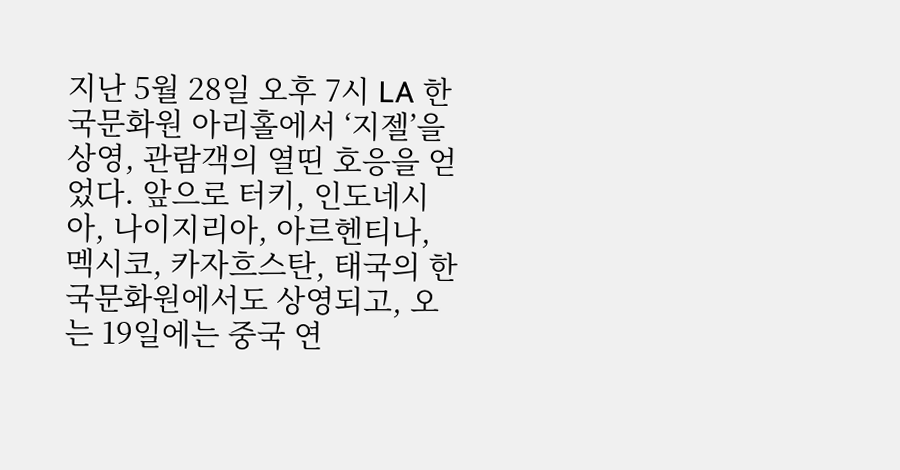지난 5월 28일 오후 7시 LA 한국문화원 아리홀에서 ‘지젤’을 상영, 관람객의 열띤 호응을 얻었다. 앞으로 터키, 인도네시아, 나이지리아, 아르헨티나, 멕시코, 카자흐스탄, 태국의 한국문화원에서도 상영되고, 오는 19일에는 중국 연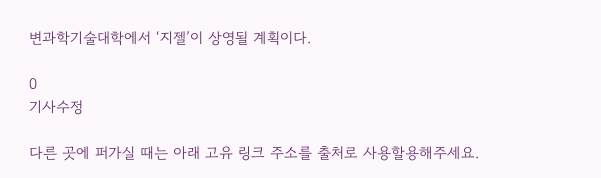변과학기술대학에서 ‘지젤’이 상영될 계획이다.

0
기사수정

다른 곳에 퍼가실 때는 아래 고유 링크 주소를 출처로 사용할용해주세요.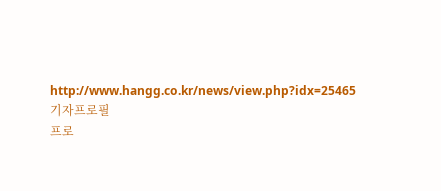http://www.hangg.co.kr/news/view.php?idx=25465
기자프로필
프로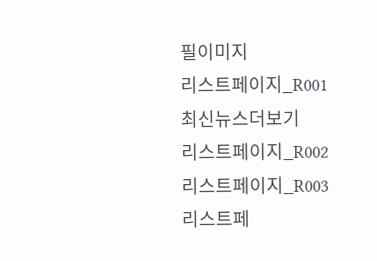필이미지
리스트페이지_R001
최신뉴스더보기
리스트페이지_R002
리스트페이지_R003
리스트페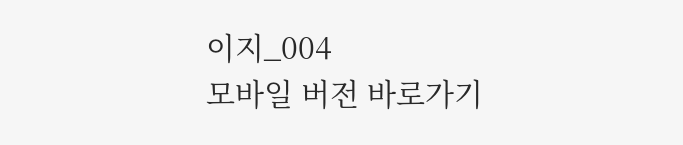이지_004
모바일 버전 바로가기